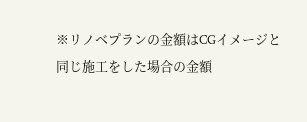※リノベプランの金額はCGイメージと同じ施工をした場合の金額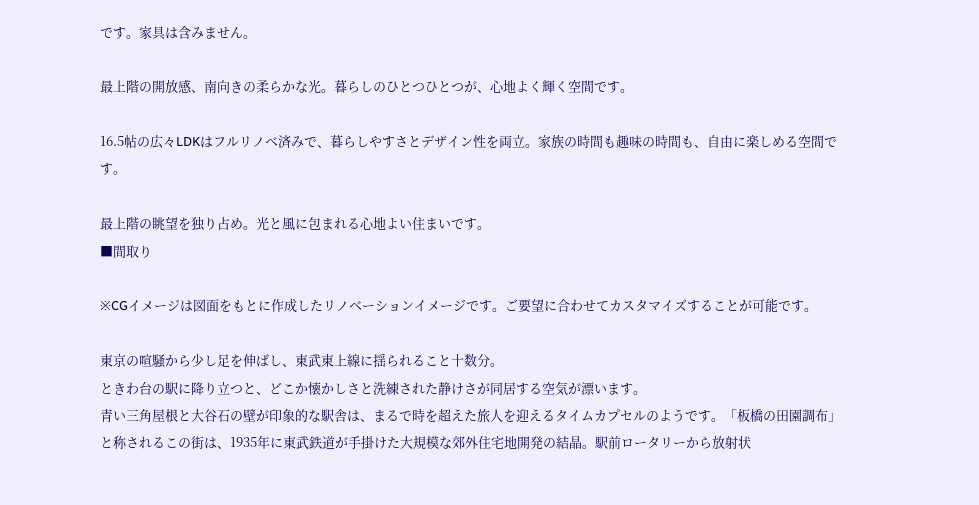です。家具は含みません。

最上階の開放感、南向きの柔らかな光。暮らしのひとつひとつが、心地よく輝く空間です。

16.5帖の広々LDKはフルリノベ済みで、暮らしやすさとデザイン性を両立。家族の時間も趣味の時間も、自由に楽しめる空間です。

最上階の眺望を独り占め。光と風に包まれる心地よい住まいです。
■間取り

※CGイメージは図面をもとに作成したリノベーションイメージです。ご要望に合わせてカスタマイズすることが可能です。

東京の喧騒から少し足を伸ばし、東武東上線に揺られること十数分。
ときわ台の駅に降り立つと、どこか懐かしさと洗練された静けさが同居する空気が漂います。
青い三角屋根と大谷石の壁が印象的な駅舎は、まるで時を超えた旅人を迎えるタイムカプセルのようです。「板橋の田園調布」と称されるこの街は、1935年に東武鉄道が手掛けた大規模な郊外住宅地開発の結晶。駅前ロータリーから放射状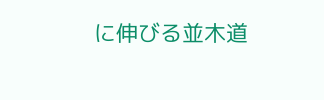に伸びる並木道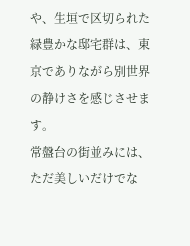や、生垣で区切られた緑豊かな邸宅群は、東京でありながら別世界の静けさを感じさせます。
常盤台の街並みには、ただ美しいだけでな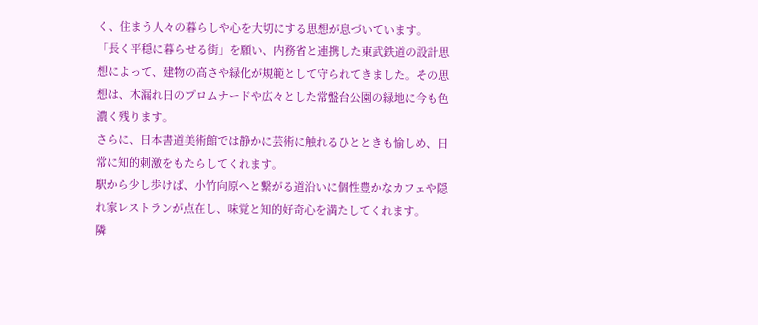く、住まう人々の暮らしや心を大切にする思想が息づいています。
「長く平穏に暮らせる街」を願い、内務省と連携した東武鉄道の設計思想によって、建物の高さや緑化が規範として守られてきました。その思想は、木漏れ日のプロムナードや広々とした常盤台公園の緑地に今も色濃く残ります。
さらに、日本書道美術館では静かに芸術に触れるひとときも愉しめ、日常に知的刺激をもたらしてくれます。
駅から少し歩けば、小竹向原へと繋がる道沿いに個性豊かなカフェや隠れ家レストランが点在し、味覚と知的好奇心を満たしてくれます。
隣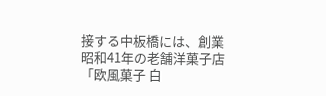接する中板橋には、創業昭和41年の老舗洋菓子店「欧風菓子 白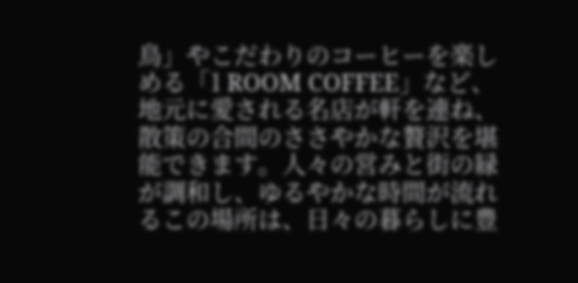鳥」やこだわりのコーヒーを楽しめる「1 ROOM COFFEE」など、地元に愛される名店が軒を連ね、散策の合間のささやかな贅沢を堪能できます。人々の営みと街の緑が調和し、ゆるやかな時間が流れるこの場所は、日々の暮らしに豊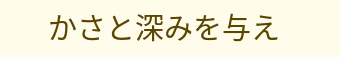かさと深みを与え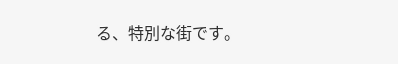る、特別な街です。